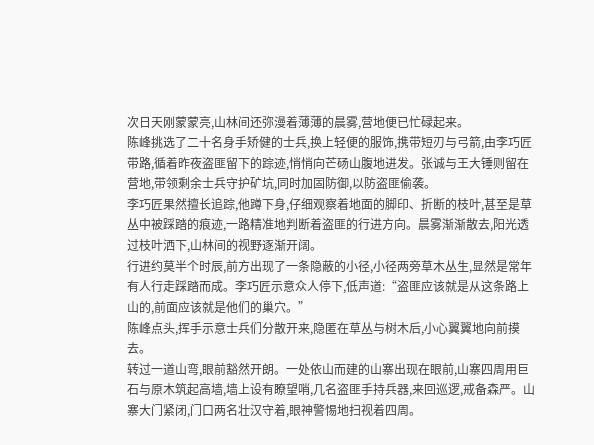次日天刚蒙蒙亮,山林间还弥漫着薄薄的晨雾,营地便已忙碌起来。
陈峰挑选了二十名身手矫健的士兵,换上轻便的服饰,携带短刃与弓箭,由李巧匠带路,循着昨夜盗匪留下的踪迹,悄悄向芒砀山腹地进发。张诚与王大锤则留在营地,带领剩余士兵守护矿坑,同时加固防御,以防盗匪偷袭。
李巧匠果然擅长追踪,他蹲下身,仔细观察着地面的脚印、折断的枝叶,甚至是草丛中被踩踏的痕迹,一路精准地判断着盗匪的行进方向。晨雾渐渐散去,阳光透过枝叶洒下,山林间的视野逐渐开阔。
行进约莫半个时辰,前方出现了一条隐蔽的小径,小径两旁草木丛生,显然是常年有人行走踩踏而成。李巧匠示意众人停下,低声道:“盗匪应该就是从这条路上山的,前面应该就是他们的巢穴。”
陈峰点头,挥手示意士兵们分散开来,隐匿在草丛与树木后,小心翼翼地向前摸去。
转过一道山弯,眼前豁然开朗。一处依山而建的山寨出现在眼前,山寨四周用巨石与原木筑起高墙,墙上设有瞭望哨,几名盗匪手持兵器,来回巡逻,戒备森严。山寨大门紧闭,门口两名壮汉守着,眼神警惕地扫视着四周。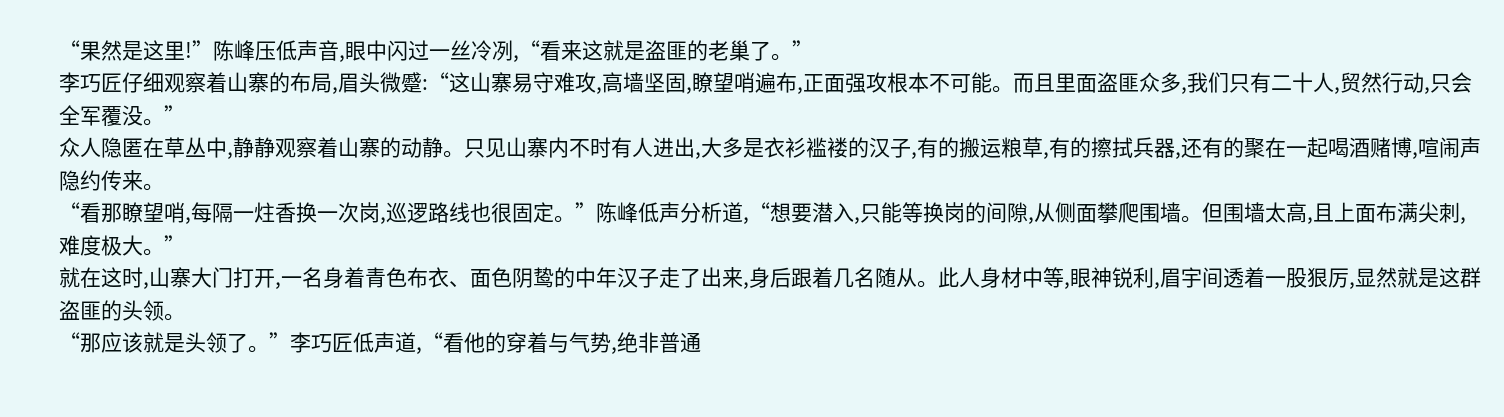“果然是这里!”陈峰压低声音,眼中闪过一丝冷冽,“看来这就是盗匪的老巢了。”
李巧匠仔细观察着山寨的布局,眉头微蹙:“这山寨易守难攻,高墙坚固,瞭望哨遍布,正面强攻根本不可能。而且里面盗匪众多,我们只有二十人,贸然行动,只会全军覆没。”
众人隐匿在草丛中,静静观察着山寨的动静。只见山寨内不时有人进出,大多是衣衫褴褛的汉子,有的搬运粮草,有的擦拭兵器,还有的聚在一起喝酒赌博,喧闹声隐约传来。
“看那瞭望哨,每隔一炷香换一次岗,巡逻路线也很固定。”陈峰低声分析道,“想要潜入,只能等换岗的间隙,从侧面攀爬围墙。但围墙太高,且上面布满尖刺,难度极大。”
就在这时,山寨大门打开,一名身着青色布衣、面色阴鸷的中年汉子走了出来,身后跟着几名随从。此人身材中等,眼神锐利,眉宇间透着一股狠厉,显然就是这群盗匪的头领。
“那应该就是头领了。”李巧匠低声道,“看他的穿着与气势,绝非普通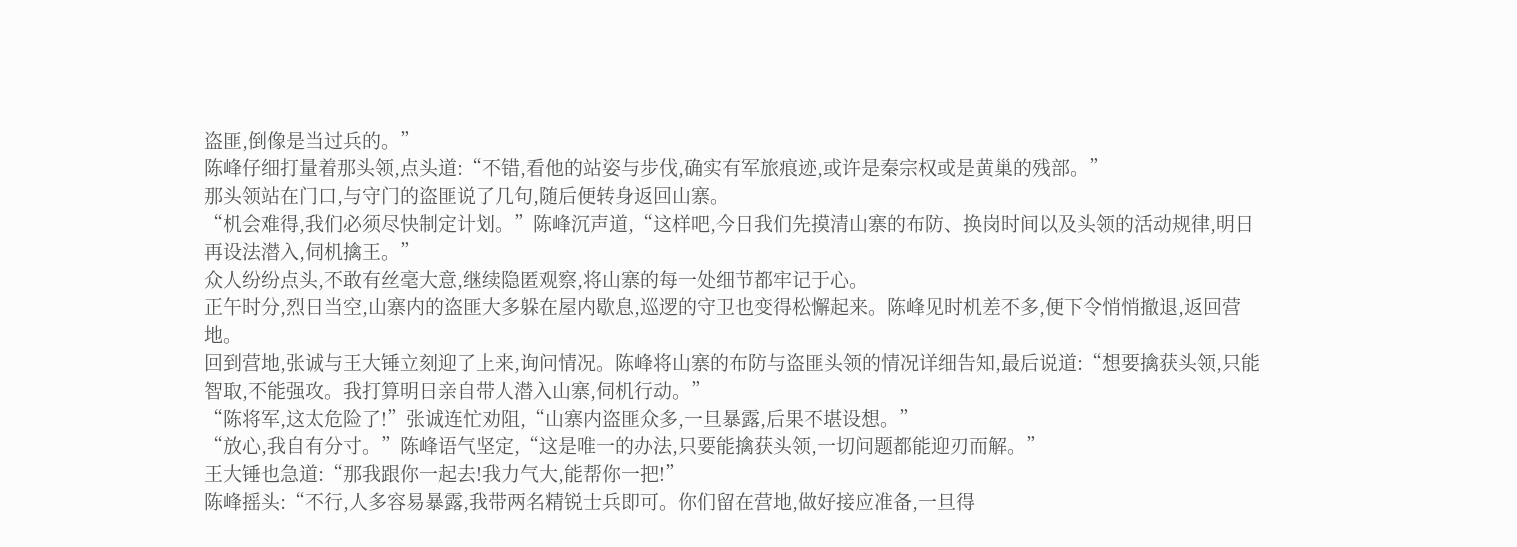盗匪,倒像是当过兵的。”
陈峰仔细打量着那头领,点头道:“不错,看他的站姿与步伐,确实有军旅痕迹,或许是秦宗权或是黄巢的残部。”
那头领站在门口,与守门的盗匪说了几句,随后便转身返回山寨。
“机会难得,我们必须尽快制定计划。”陈峰沉声道,“这样吧,今日我们先摸清山寨的布防、换岗时间以及头领的活动规律,明日再设法潜入,伺机擒王。”
众人纷纷点头,不敢有丝毫大意,继续隐匿观察,将山寨的每一处细节都牢记于心。
正午时分,烈日当空,山寨内的盗匪大多躲在屋内歇息,巡逻的守卫也变得松懈起来。陈峰见时机差不多,便下令悄悄撤退,返回营地。
回到营地,张诚与王大锤立刻迎了上来,询问情况。陈峰将山寨的布防与盗匪头领的情况详细告知,最后说道:“想要擒获头领,只能智取,不能强攻。我打算明日亲自带人潜入山寨,伺机行动。”
“陈将军,这太危险了!”张诚连忙劝阻,“山寨内盗匪众多,一旦暴露,后果不堪设想。”
“放心,我自有分寸。”陈峰语气坚定,“这是唯一的办法,只要能擒获头领,一切问题都能迎刃而解。”
王大锤也急道:“那我跟你一起去!我力气大,能帮你一把!”
陈峰摇头:“不行,人多容易暴露,我带两名精锐士兵即可。你们留在营地,做好接应准备,一旦得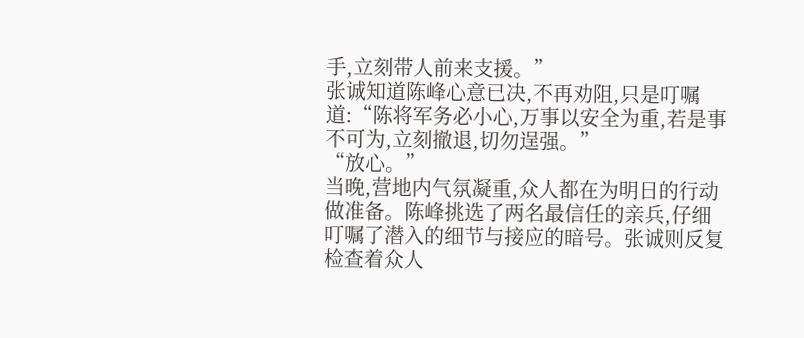手,立刻带人前来支援。”
张诚知道陈峰心意已决,不再劝阻,只是叮嘱道:“陈将军务必小心,万事以安全为重,若是事不可为,立刻撤退,切勿逞强。”
“放心。”
当晚,营地内气氛凝重,众人都在为明日的行动做准备。陈峰挑选了两名最信任的亲兵,仔细叮嘱了潜入的细节与接应的暗号。张诚则反复检查着众人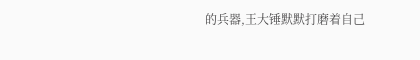的兵器,王大锤默默打磨着自己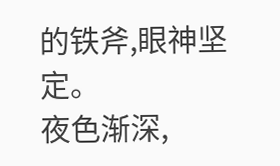的铁斧,眼神坚定。
夜色渐深,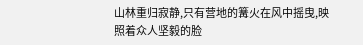山林重归寂静,只有营地的篝火在风中摇曳,映照着众人坚毅的脸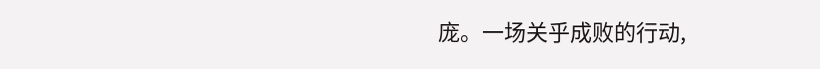庞。一场关乎成败的行动,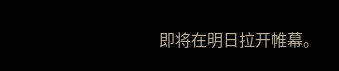即将在明日拉开帷幕。